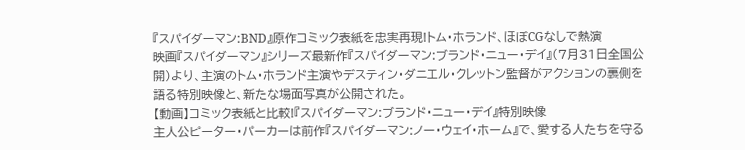『スパイダーマン:BND』原作コミック表紙を忠実再現!トム・ホランド、ほぼCGなしで熱演
映画『スパイダーマン』シリーズ最新作『スパイダーマン:ブランド・ニュー・デイ』(7月31日全国公開)より、主演のトム・ホランド主演やデスティン・ダニエル・クレットン監督がアクションの裏側を語る特別映像と、新たな場面写真が公開された。
【動画】コミック表紙と比較!『スパイダーマン:ブランド・ニュー・デイ』特別映像
主人公ピーター・パーカーは前作『スパイダーマン:ノー・ウェイ・ホーム』で、愛する人たちを守る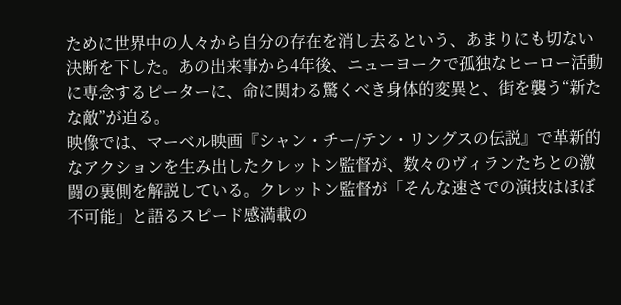ために世界中の人々から自分の存在を消し去るという、あまりにも切ない決断を下した。あの出来事から4年後、ニューヨークで孤独なヒーロー活動に専念するピーターに、命に関わる驚くべき身体的変異と、街を襲う“新たな敵”が迫る。
映像では、マーベル映画『シャン・チー/テン・リングスの伝説』で革新的なアクションを生み出したクレットン監督が、数々のヴィランたちとの激闘の裏側を解説している。クレットン監督が「そんな速さでの演技はほぼ不可能」と語るスピード感満載の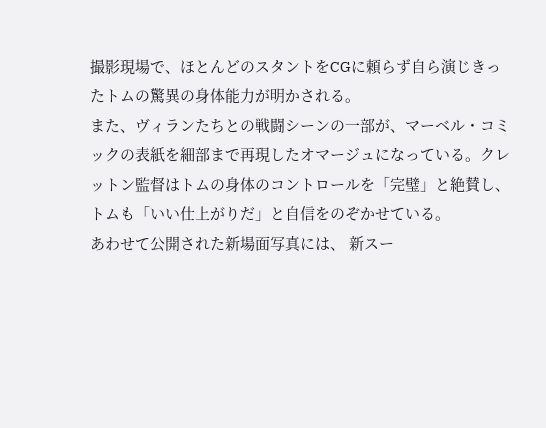撮影現場で、ほとんどのスタントをCGに頼らず自ら演じきったトムの驚異の身体能力が明かされる。
また、ヴィランたちとの戦闘シーンの一部が、マーベル・コミックの表紙を細部まで再現したオマージュになっている。クレットン監督はトムの身体のコントロールを「完璧」と絶賛し、トムも「いい仕上がりだ」と自信をのぞかせている。
あわせて公開された新場面写真には、 新スー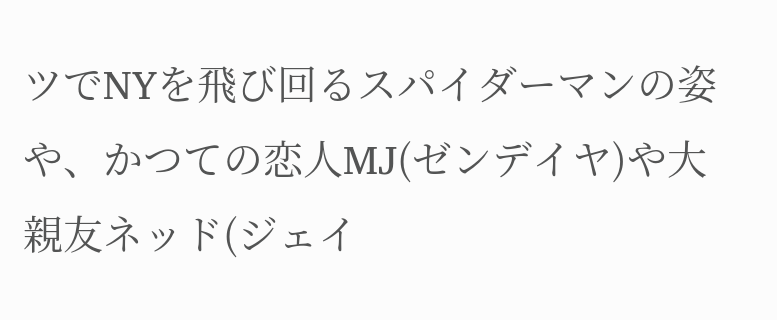ツでNYを飛び回るスパイダーマンの姿や、かつての恋人MJ(ゼンデイヤ)や大親友ネッド(ジェイ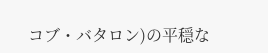コブ・バタロン)の平穏な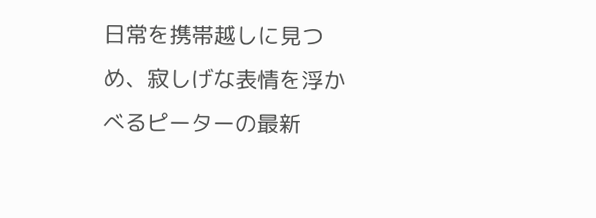日常を携帯越しに見つめ、寂しげな表情を浮かべるピーターの最新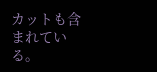カットも含まれている。